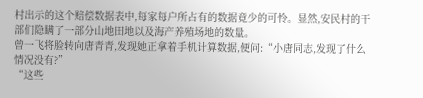村出示的这个赔偿数据表中,每家每户所占有的数据竟少的可怜。显然,安民村的干部们隐瞒了一部分山地田地以及海产养殖场地的数量。
曾一飞将脸转向唐青青,发现她正拿着手机计算数据,便问:“小唐同志,发现了什么情况没有?”
“这些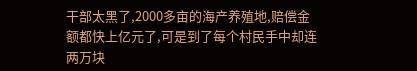干部太黑了,2000多亩的海产养殖地,赔偿金额都快上亿元了,可是到了每个村民手中却连两万块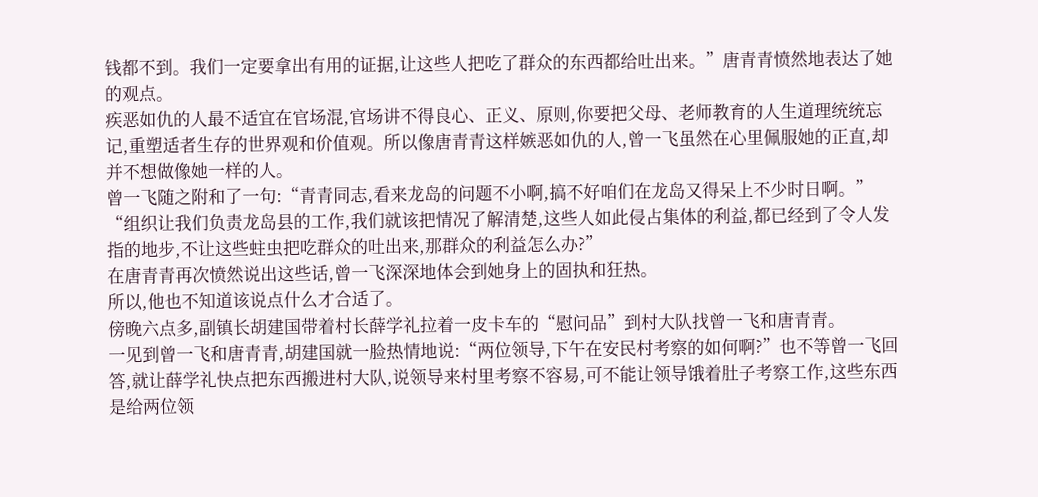钱都不到。我们一定要拿出有用的证据,让这些人把吃了群众的东西都给吐出来。”唐青青愤然地表达了她的观点。
疾恶如仇的人最不适宜在官场混,官场讲不得良心、正义、原则,你要把父母、老师教育的人生道理统统忘记,重塑适者生存的世界观和价值观。所以像唐青青这样嫉恶如仇的人,曾一飞虽然在心里佩服她的正直,却并不想做像她一样的人。
曾一飞随之附和了一句:“青青同志,看来龙岛的问题不小啊,搞不好咱们在龙岛又得呆上不少时日啊。”
“组织让我们负责龙岛县的工作,我们就该把情况了解清楚,这些人如此侵占集体的利益,都已经到了令人发指的地步,不让这些蛀虫把吃群众的吐出来,那群众的利益怎么办?”
在唐青青再次愤然说出这些话,曾一飞深深地体会到她身上的固执和狂热。
所以,他也不知道该说点什么才合适了。
傍晚六点多,副镇长胡建国带着村长薛学礼拉着一皮卡车的“慰问品”到村大队找曾一飞和唐青青。
一见到曾一飞和唐青青,胡建国就一脸热情地说:“两位领导,下午在安民村考察的如何啊?”也不等曾一飞回答,就让薛学礼快点把东西搬进村大队,说领导来村里考察不容易,可不能让领导饿着肚子考察工作,这些东西是给两位领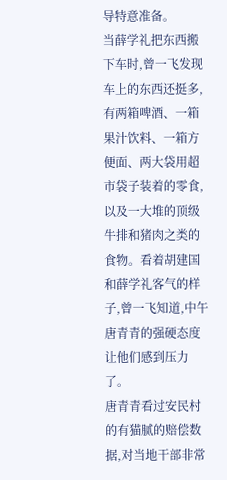导特意准备。
当薛学礼把东西搬下车时,曾一飞发现车上的东西还挺多,有两箱啤酒、一箱果汁饮料、一箱方便面、两大袋用超市袋子装着的零食,以及一大堆的顶级牛排和猪肉之类的食物。看着胡建国和薛学礼客气的样子,曾一飞知道,中午唐青青的强硬态度让他们感到压力了。
唐青青看过安民村的有猫腻的赔偿数据,对当地干部非常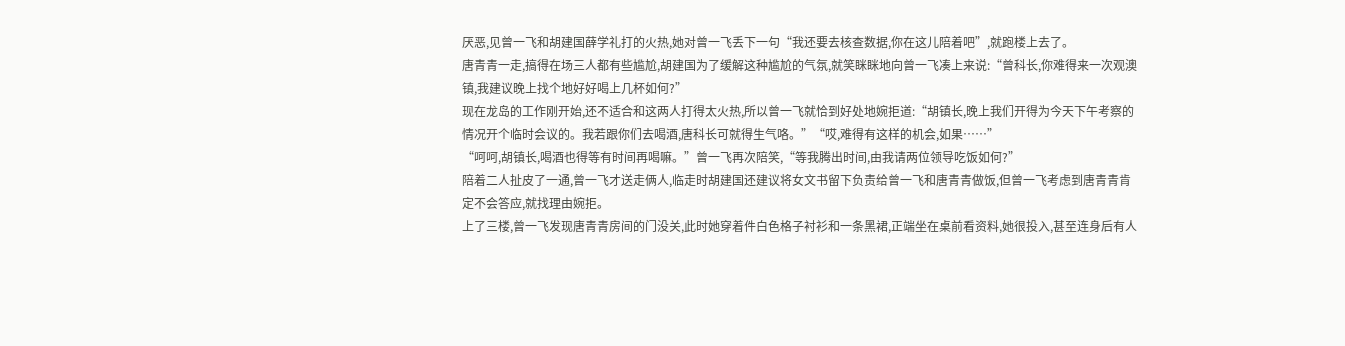厌恶,见曾一飞和胡建国薛学礼打的火热,她对曾一飞丢下一句“我还要去核查数据,你在这儿陪着吧”,就跑楼上去了。
唐青青一走,搞得在场三人都有些尴尬,胡建国为了缓解这种尴尬的气氛,就笑眯眯地向曾一飞凑上来说:“曾科长,你难得来一次观澳镇,我建议晚上找个地好好喝上几杯如何?”
现在龙岛的工作刚开始,还不适合和这两人打得太火热,所以曾一飞就恰到好处地婉拒道:“胡镇长,晚上我们开得为今天下午考察的情况开个临时会议的。我若跟你们去喝酒,唐科长可就得生气咯。”“哎,难得有这样的机会,如果……”
“呵呵,胡镇长,喝酒也得等有时间再喝嘛。”曾一飞再次陪笑,“等我腾出时间,由我请两位领导吃饭如何?”
陪着二人扯皮了一通,曾一飞才送走俩人,临走时胡建国还建议将女文书留下负责给曾一飞和唐青青做饭,但曾一飞考虑到唐青青肯定不会答应,就找理由婉拒。
上了三楼,曾一飞发现唐青青房间的门没关,此时她穿着件白色格子衬衫和一条黑裙,正端坐在桌前看资料,她很投入,甚至连身后有人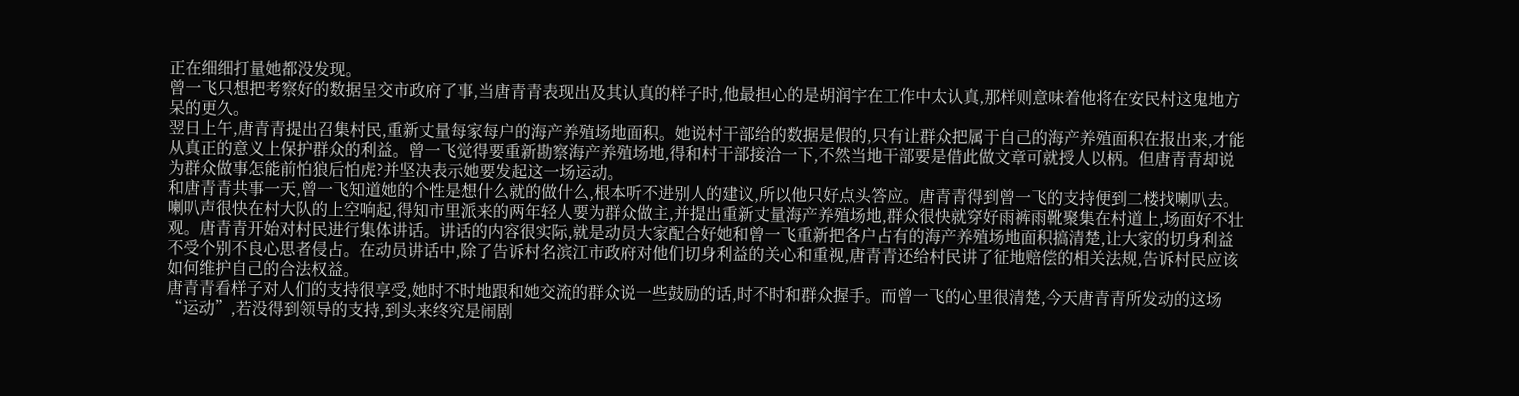正在细细打量她都没发现。
曾一飞只想把考察好的数据呈交市政府了事,当唐青青表现出及其认真的样子时,他最担心的是胡润宇在工作中太认真,那样则意味着他将在安民村这鬼地方呆的更久。
翌日上午,唐青青提出召集村民,重新丈量每家每户的海产养殖场地面积。她说村干部给的数据是假的,只有让群众把属于自己的海产养殖面积在报出来,才能从真正的意义上保护群众的利益。曾一飞觉得要重新勘察海产养殖场地,得和村干部接洽一下,不然当地干部要是借此做文章可就授人以柄。但唐青青却说为群众做事怎能前怕狼后怕虎?并坚决表示她要发起这一场运动。
和唐青青共事一天,曾一飞知道她的个性是想什么就的做什么,根本听不进别人的建议,所以他只好点头答应。唐青青得到曾一飞的支持便到二楼找喇叭去。
喇叭声很快在村大队的上空响起,得知市里派来的两年轻人要为群众做主,并提出重新丈量海产养殖场地,群众很快就穿好雨裤雨靴聚集在村道上,场面好不壮观。唐青青开始对村民进行集体讲话。讲话的内容很实际,就是动员大家配合好她和曾一飞重新把各户占有的海产养殖场地面积搞清楚,让大家的切身利益不受个别不良心思者侵占。在动员讲话中,除了告诉村名滨江市政府对他们切身利益的关心和重视,唐青青还给村民讲了征地赔偿的相关法规,告诉村民应该如何维护自己的合法权益。
唐青青看样子对人们的支持很享受,她时不时地跟和她交流的群众说一些鼓励的话,时不时和群众握手。而曾一飞的心里很清楚,今天唐青青所发动的这场“运动”,若没得到领导的支持,到头来终究是闹剧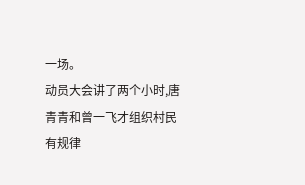一场。
动员大会讲了两个小时,唐青青和曾一飞才组织村民有规律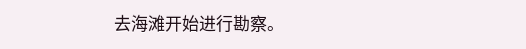去海滩开始进行勘察。